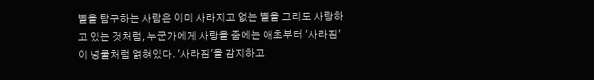별을 탐구하는 사람은 이미 사라지고 없는 별을 그리도 사랑하고 있는 것처럼, 누군가에게 사랑을 줌에는 애초부터 '사라짐'이 넝쿨처럼 얽혀있다. '사라짐'을 감지하고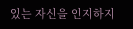있는 자신을 인지하지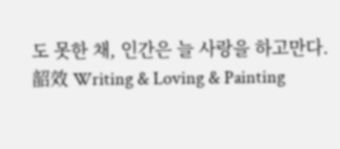도 못한 채, 인간은 늘 사랑을 하고만다.
韶效 Writing & Loving & Painting